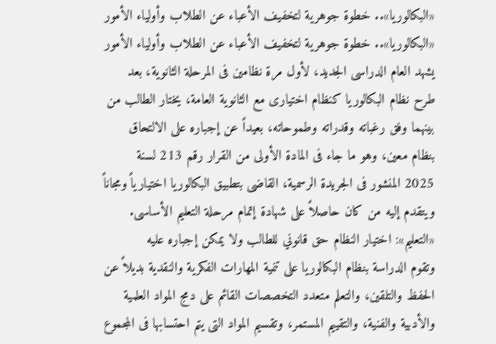«البكالوريا».. خطوة جوهرية لتخفيف الأعباء عن الطلاب وأولياء الأمور
«البكالوريا».. خطوة جوهرية لتخفيف الأعباء عن الطلاب وأولياء الأمور
يشهد العام الدراسى الجديد، لأول مرة نظامين فى المرحلة الثانوية، بعد طرح نظام البكالوريا كنظام اختيارى مع الثانوية العامة، يختار الطالب من بينهما وفق رغباته وقدراته وطموحاته، بعيداً عن إجباره على الالتحاق بنظام معين، وهو ما جاء فى المادة الأولى من القرار رقم 213 لسنة 2025 المنشور فى الجريدة الرسمية، القاضى بتطبيق البكالوريا اختيارياً ومجاناً ويتقدم إليه من كان حاصلاً على شهادة إتمام مرحلة التعليم الأساسى.
«التعليم»: اختيار النظام حق قانوني للطالب ولا يمكن إجباره عليه
وتقوم الدراسة بنظام البكالوريا على تنمية المهارات الفكرية والنقدية بديلاً عن الحفظ والتلقين، والتعلم متعدد التخصصات القائم على دمج المواد العلمية والأدبية والفنية، والتقييم المستمر، وتقسيم المواد التى يتم احتسابها فى المجموع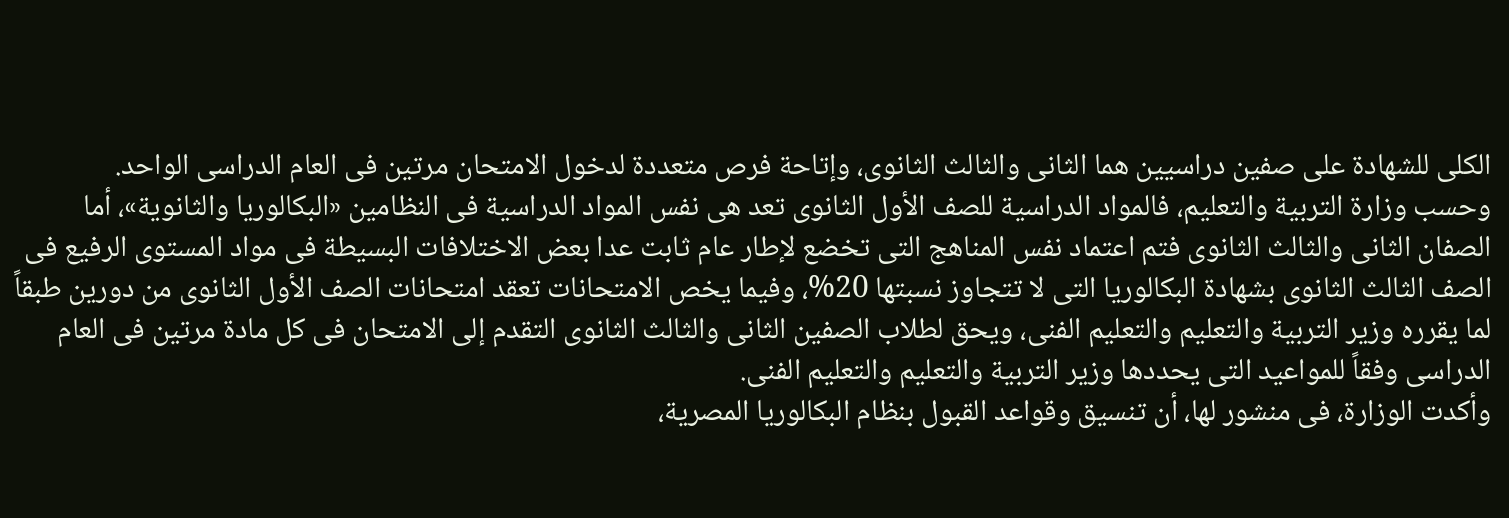الكلى للشهادة على صفين دراسيين هما الثانى والثالث الثانوى، وإتاحة فرص متعددة لدخول الامتحان مرتين فى العام الدراسى الواحد.
وحسب وزارة التربية والتعليم، فالمواد الدراسية للصف الأول الثانوى تعد هى نفس المواد الدراسية فى النظامين «البكالوريا والثانوية»، أما الصفان الثانى والثالث الثانوى فتم اعتماد نفس المناهج التى تخضع لإطار عام ثابت عدا بعض الاختلافات البسيطة فى مواد المستوى الرفيع فى الصف الثالث الثانوى بشهادة البكالوريا التى لا تتجاوز نسبتها 20%، وفيما يخص الامتحانات تعقد امتحانات الصف الأول الثانوى من دورين طبقاً لما يقرره وزير التربية والتعليم والتعليم الفنى، ويحق لطلاب الصفين الثانى والثالث الثانوى التقدم إلى الامتحان فى كل مادة مرتين فى العام الدراسى وفقاً للمواعيد التى يحددها وزير التربية والتعليم والتعليم الفنى.
وأكدت الوزارة، فى منشور لها، أن تنسيق وقواعد القبول بنظام البكالوريا المصرية،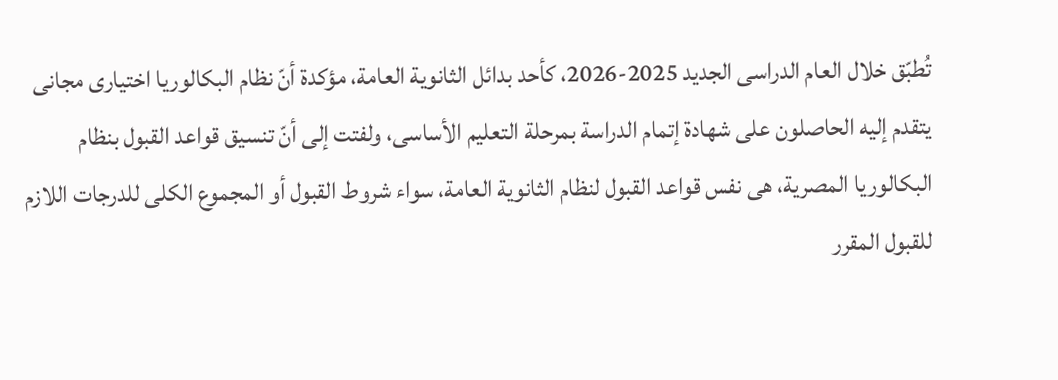تُطبّق خلال العام الدراسى الجديد 2025-2026، كأحد بدائل الثانوية العامة، مؤكدة أنّ نظام البكالوريا اختيارى مجانى يتقدم إليه الحاصلون على شهادة إتمام الدراسة بمرحلة التعليم الأساسى، ولفتت إلى أنّ تنسيق قواعد القبول بنظام البكالوريا المصرية، هى نفس قواعد القبول لنظام الثانوية العامة، سواء شروط القبول أو المجموع الكلى للدرجات اللازم للقبول المقرر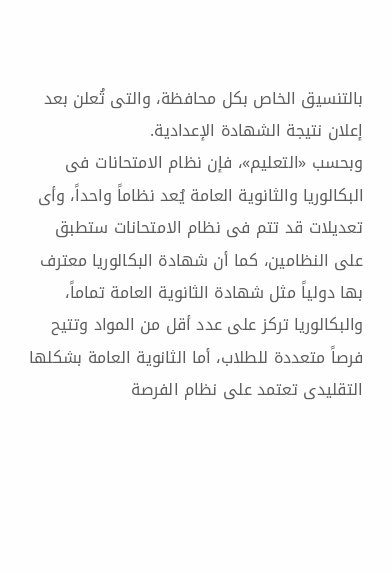بالتنسيق الخاص بكل محافظة، والتى تُعلن بعد إعلان نتيجة الشهادة الإعدادية.
وبحسب «التعليم»، فإن نظام الامتحانات فى البكالوريا والثانوية العامة يُعد نظاماً واحداً، وأى تعديلات قد تتم فى نظام الامتحانات ستطبق على النظامين، كما أن شهادة البكالوريا معترف بها دولياً مثل شهادة الثانوية العامة تماماً، والبكالوريا تركز على عدد أقل من المواد وتتيح فرصاً متعددة للطلاب، أما الثانوية العامة بشكلها التقليدى تعتمد على نظام الفرصة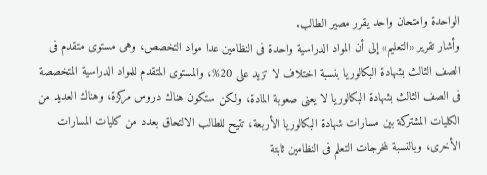الواحدة وامتحان واحد يقرر مصير الطالب.
وأشار تقرير «التعليم» إلى أن المواد الدراسية واحدة فى النظامين عدا مواد التخصص، وهى مستوى متقدم فى الصف الثالث بشهادة البكالوريا بنسبة اختلاف لا تزيد على 20%، والمستوى المتقدم للمواد الدراسية المتخصصة فى الصف الثالث بشهادة البكالوريا لا يعنى صعوبة المادة، ولكن ستكون هناك دروس مركزة، وهناك العديد من الكليات المشتركة بين مسارات شهادة البكالوريا الأربعة، تتيح للطالب الالتحاق بعدد من كليات المسارات الأخرى، وبالنسبة لمخرجات التعلم فى النظامين ثابتة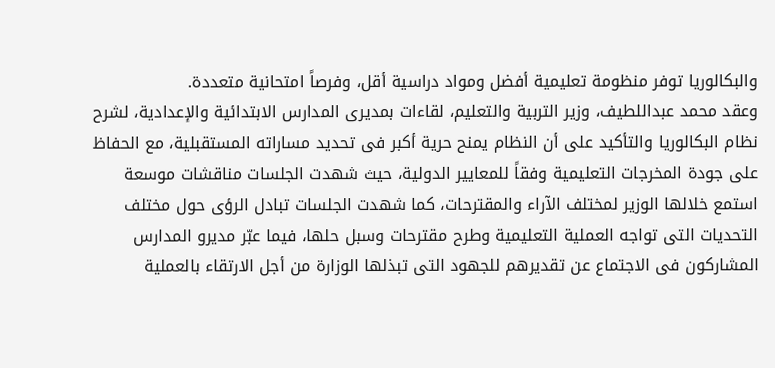والبكالوريا توفر منظومة تعليمية أفضل ومواد دراسية أقل، وفرصاً امتحانية متعددة.
وعقد محمد عبداللطيف، وزير التربية والتعليم، لقاءات بمديرى المدارس الابتدائية والإعدادية، لشرح نظام البكالوريا والتأكيد على أن النظام يمنح حرية أكبر فى تحديد مساراته المستقبلية، مع الحفاظ على جودة المخرجات التعليمية وفقاً للمعايير الدولية، حيث شهدت الجلسات مناقشات موسعة استمع خلالها الوزير لمختلف الآراء والمقترحات، كما شهدت الجلسات تبادل الرؤى حول مختلف التحديات التى تواجه العملية التعليمية وطرح مقترحات وسبل حلها، فيما عبّر مديرو المدارس المشاركون فى الاجتماع عن تقديرهم للجهود التى تبذلها الوزارة من أجل الارتقاء بالعملية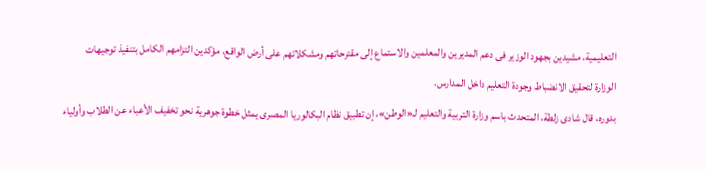التعليمية، مشيدين بجهود الوزير فى دعم المديرين والمعلمين والاستماع إلى مقترحاتهم ومشكلاتهم على أرض الواقع، مؤكدين التزامهم الكامل بتنفيذ توجيهات الوزارة لتحقيق الانضباط وجودة التعليم داخل المدارس.
بدوره، قال شادى زلطة، المتحدث باسم وزارة التربية والتعليم لـ«الوطن»، إن تطبيق نظام البكالوريا المصرى يمثل خطوة جوهرية نحو تخفيف الأعباء عن الطلاب وأولياء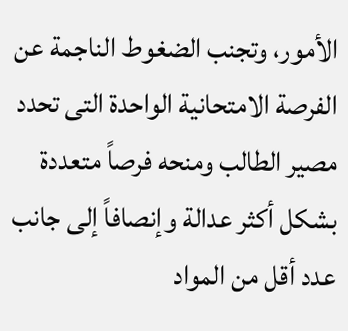الأمور، وتجنب الضغوط الناجمة عن الفرصة الامتحانية الواحدة التى تحدد مصير الطالب ومنحه فرصاً متعددة بشكل أكثر عدالة وإنصافاً إلى جانب عدد أقل من المواد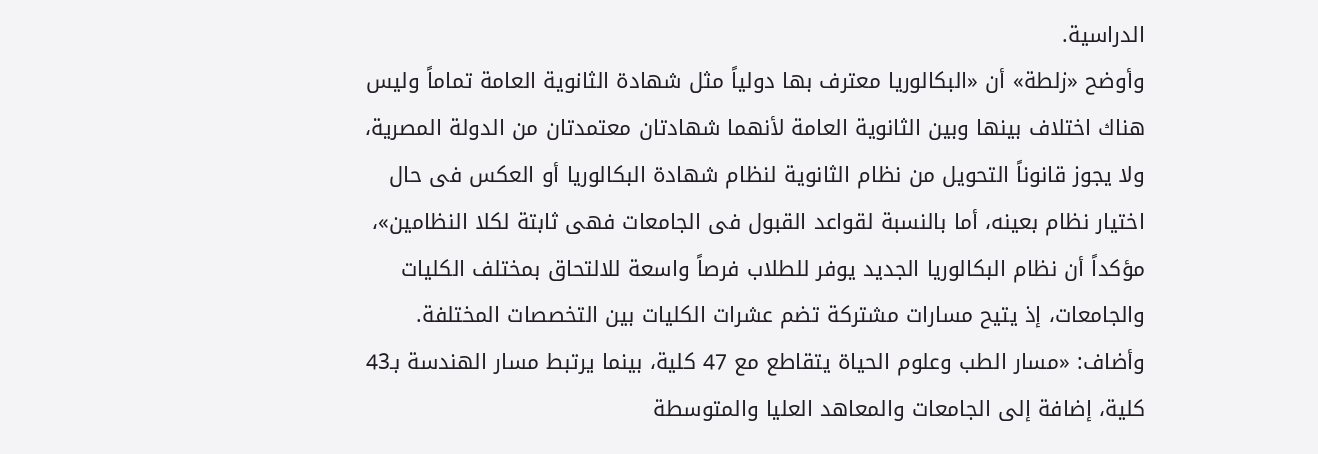الدراسية.
وأوضح «زلطة» أن «البكالوريا معترف بها دولياً مثل شهادة الثانوية العامة تماماً وليس هناك اختلاف بينها وبين الثانوية العامة لأنهما شهادتان معتمدتان من الدولة المصرية، ولا يجوز قانوناً التحويل من نظام الثانوية لنظام شهادة البكالوريا أو العكس فى حال اختيار نظام بعينه، أما بالنسبة لقواعد القبول فى الجامعات فهى ثابتة لكلا النظامين»، مؤكداً أن نظام البكالوريا الجديد يوفر للطلاب فرصاً واسعة للالتحاق بمختلف الكليات والجامعات، إذ يتيح مسارات مشتركة تضم عشرات الكليات بين التخصصات المختلفة.
وأضاف: «مسار الطب وعلوم الحياة يتقاطع مع 47 كلية، بينما يرتبط مسار الهندسة بـ43 كلية، إضافة إلى الجامعات والمعاهد العليا والمتوسطة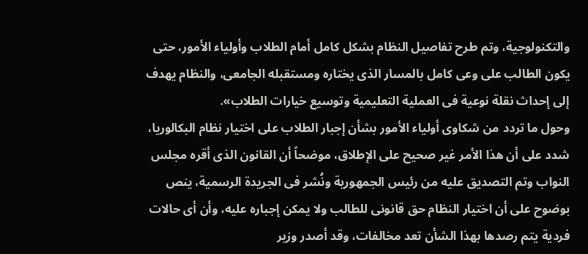والتكنولوجية، وتم طرح تفاصيل النظام بشكل كامل أمام الطلاب وأولياء الأمور، حتى يكون الطالب على وعى كامل بالمسار الذى يختاره ومستقبله الجامعى، والنظام يهدف إلى إحداث نقلة نوعية فى العملية التعليمية وتوسيع خيارات الطلاب».
وحول ما تردد من شكاوى أولياء الأمور بشأن إجبار الطلاب على اختيار نظام البكالوريا، شدد على أن هذا الأمر غير صحيح على الإطلاق، موضحاً أن القانون الذى أقره مجلس النواب وتم التصديق عليه من رئيس الجمهورية ونُشر فى الجريدة الرسمية، ينص بوضوح على أن اختيار النظام حق قانونى للطالب ولا يمكن إجباره عليه، وأن أى حالات فردية يتم رصدها بهذا الشأن تعد مخالفات، وقد أصدر وزير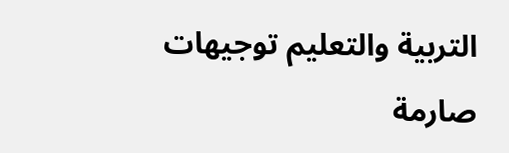التربية والتعليم توجيهات صارمة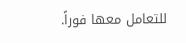للتعامل معها فوراً.